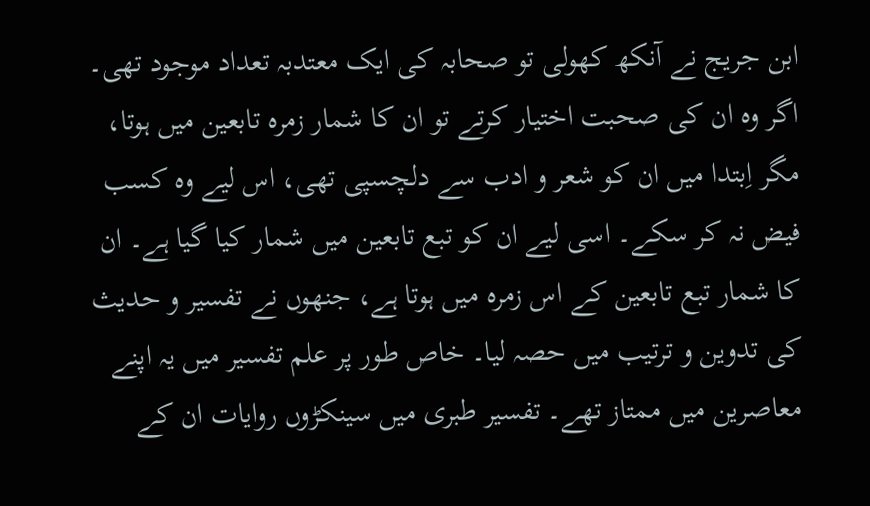ابن جریج نے آنکھ کھولی تو صحابہ کی ایک معتدبہ تعداد موجود تھی۔ اگر وہ ان کی صحبت اختیار کرتے تو ان کا شمار زمرہ تابعین میں ہوتا، مگر اِبتدا میں ان کو شعر و ادب سے دلچسپی تھی، اس لیے وہ کسب فیض نہ کر سکے۔ اسی لیے ان کو تبع تابعین میں شمار کیا گیا ہے۔ ان کا شمار تبع تابعین کے اس زمرہ میں ہوتا ہے، جنھوں نے تفسیر و حدیث کی تدوین و ترتیب میں حصہ لیا۔ خاص طور پر علم تفسیر میں یہ اپنے معاصرین میں ممتاز تھے۔ تفسیر طبری میں سینکڑوں روایات ان کے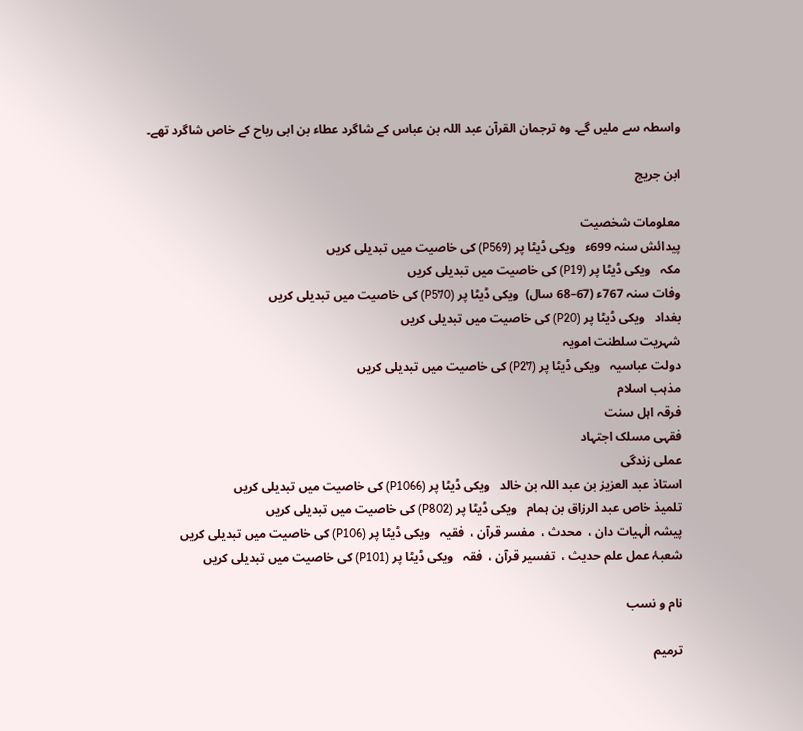واسطہ سے ملیں گے۔ وہ ترجمان القرآن عبد اللہ بن عباس کے شاگرد عطاء بن ابی رباح کے خاص شاگرد تھے۔

ابن جریج

معلومات شخصیت
پیدائش سنہ 699ء   ویکی ڈیٹا پر (P569) کی خاصیت میں تبدیلی کریں
مکہ   ویکی ڈیٹا پر (P19) کی خاصیت میں تبدیلی کریں
وفات سنہ 767ء (67–68 سال)  ویکی ڈیٹا پر (P570) کی خاصیت میں تبدیلی کریں
بغداد   ویکی ڈیٹا پر (P20) کی خاصیت میں تبدیلی کریں
شہریت سلطنت امویہ
دولت عباسیہ   ویکی ڈیٹا پر (P27) کی خاصیت میں تبدیلی کریں
مذہب اسلام
فرقہ اہل سنت
فقہی مسلک اجتہاد
عملی زندگی
استاذ عبد العزیز بن عبد اللہ بن خالد   ویکی ڈیٹا پر (P1066) کی خاصیت میں تبدیلی کریں
تلمیذ خاص عبد الرزاق بن ہمام   ویکی ڈیٹا پر (P802) کی خاصیت میں تبدیلی کریں
پیشہ الٰہیات دان ،  محدث ،  مفسر قرآن ،  فقیہ   ویکی ڈیٹا پر (P106) کی خاصیت میں تبدیلی کریں
شعبۂ عمل علم حدیث ،  تفسیر قرآن ،  فقہ   ویکی ڈیٹا پر (P101) کی خاصیت میں تبدیلی کریں

نام و نسب

ترمیم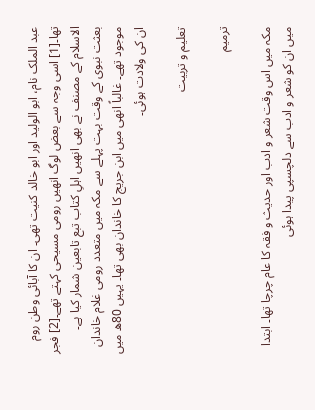عبد الملک نام، ابو الولید اور ابو خالد کنیت تھی۔ ان کا آبائی وطن روم تھا۔[1] اسی وجہ سے بعض لوگ انھیں رومی مسیحی کہتے تھے۔[2] فجر الاسلام کے مصنف نے بھی انھیں اہلِ کتاب تبع تابعین شمار کیا ہے۔ بعثت نبوی کے وقت بہت پہلے سے مکہ میں متعدد رومی غلام خاندان موجود تھے۔ غالباً انھی میں ابن جریج کا خاندان بھی تھا۔ یہیں 80ھ میں ان کی ولادت ہوئی۔

تعلیم و تربیت

ترمیم

مکہ میں اس وقت شعر و ادب اور حدیث و فقہ کا عام چرچا تھا۔ ابتدا میں ان کو شعر و ادب سے دلچسپی پیدا ہوئی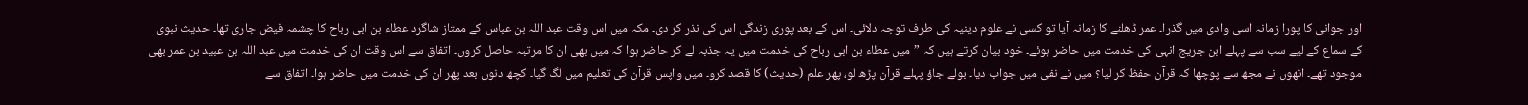اور جوانی کا پورا زمانہ اسی وادی میں گذرا۔ عمر ڈھلنے کا زمانہ آیا تو کسی نے علوم دینیہ کی طرف توجہ دلائی۔ اس کے بعد پوری زندگی اس کی نذر کر دی۔ مکہ میں اس وقت عبد اللہ بن عباس کے ممتاز شاگرد عطاء بن ابی رباح کا چشمہ فیض جاری تھا۔ حدیث نبوی کے سماع کے لیے سب سے پہلے ابن جریج انہی کی خدمت میں حاضر ہوئے۔ خود بیان کرتے ہیں کہ ”میں عطاء بن ابی رباح کی خدمت میں یہ جذبہ لے کر حاضر ہوا کہ میں بھی ان کا مرتبہ حاصل کروں۔ اتفاق سے اس وقت ان کی خدمت میں عبد اللہ بن عبید بن عمر بھی موجود تھے۔ انھوں نے مجھ سے پوچھا کہ قرآن حفظ کر لیا؟ میں نے نفی میں جواب دیا۔ بولے جاؤ پہلے قرآن پڑھ لو، پھر علم (حدیث) کا قصد کرو۔ میں واپس قرآن کی تعلیم میں لگ گیا۔ کچھ دنوں بعد پھر ان کی خدمت میں حاضر ہوا۔ اتفاق سے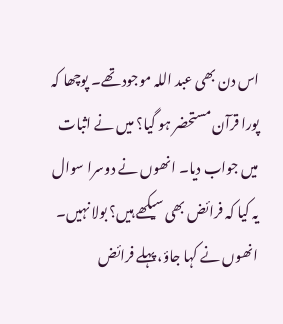اس دن بھی عبد اللہ موجود تھے۔ پوچھا کہ پورا قرآن مستحضر ہو گیا؟ میں نے اثبات میں جواب دیا۔ انھوں نے دوسرا سوال یہ کیا کہ فرائض بھی سیکھے ہیں؟ بولا نہیں۔ انھوں نے کہا جاؤ، پہلے فرائض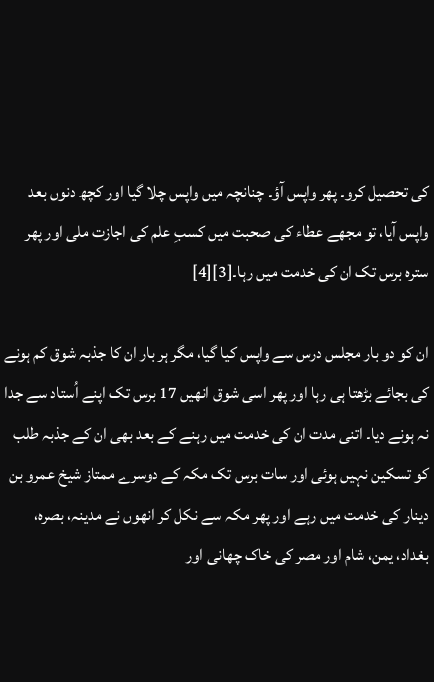کی تحصیل کرو۔ پھر واپس آؤ۔ چنانچہ میں واپس چلا گیا اور کچھ دنوں بعد واپس آیا، تو مجھے عطاء کی صحبت میں کسبِ علم کی اجازت ملی اور پھر سترہ برس تک ان کی خدمت میں رہا۔[3][4]

ان کو دو بار مجلس درس سے واپس کیا گیا، مگر ہر بار ان کا جذبہ شوق کم ہونے کی بجائے بڑھتا ہی رہا اور پھر اسی شوق انھیں 17 برس تک اپنے اُستاد سے جدا نہ ہونے دیا۔ اتنی مدت ان کی خدمت میں رہنے کے بعد بھی ان کے جذبہ طلب کو تسکین نہیں ہوئی اور سات برس تک مکہ کے دوسرے ممتاز شیخ عمرو بن دینار کی خدمت میں رہے اور پھر مکہ سے نکل کر انھوں نے مدینہ، بصرہ، بغداد، یمن، شام اور مصر کی خاک چھانی اور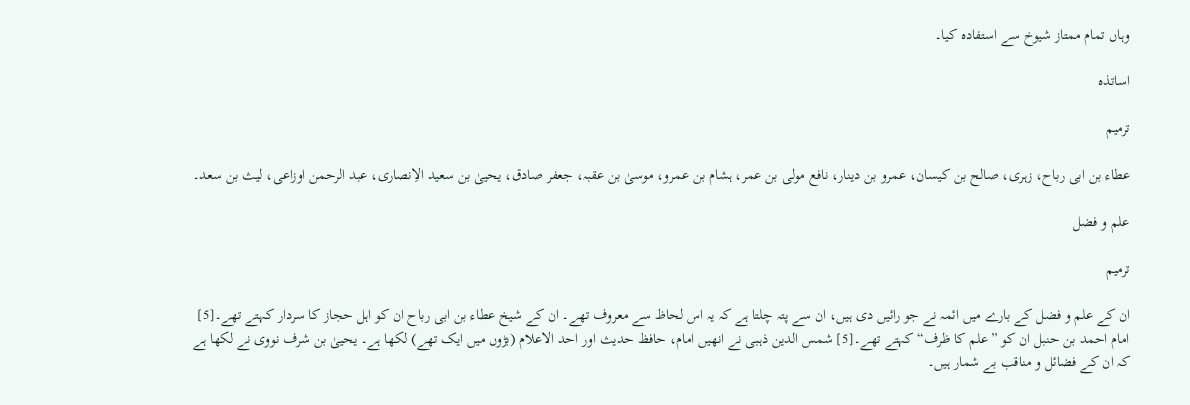وہاں تمام ممتاز شیوخ سے استفادہ کیا۔

اساتذہ

ترمیم

عطاء بن ابی رباح، زہری، صالح بن کیسان، عمرو بن دینار، نافع مولی بن عمر، ہشام بن عمرو، موسیٰ بن عقبہ، جعفر صادق، یحییٰ بن سعید الاِنصاری، عبد الرحمن اوزاعی، لیث بن سعد۔

علم و فضل

ترمیم

ان کے علم و فضل کے بارے میں ائمہ نے جو رائیں دی ہیں، ان سے پتہ چلتا ہے کہ یہ اس لحاظ سے معروف تھے۔ ان کے شیخ عطاء بن ابی رباح ان کو اہل حجاز کا سردار کہتے تھے۔[5] امام احمد بن حنبل ان کو ”علم کا ظرف“ کہتے تھے۔[5] شمس الدین ذہبی نے انھیں امام، حافظ حدیث اور احد الاعلام (بڑوں میں ایک تھے) لکھا ہے۔ یحییٰ بن شرف نووی نے لکھا ہے کہ ان کے فضائل و مناقب بے شمار ہیں۔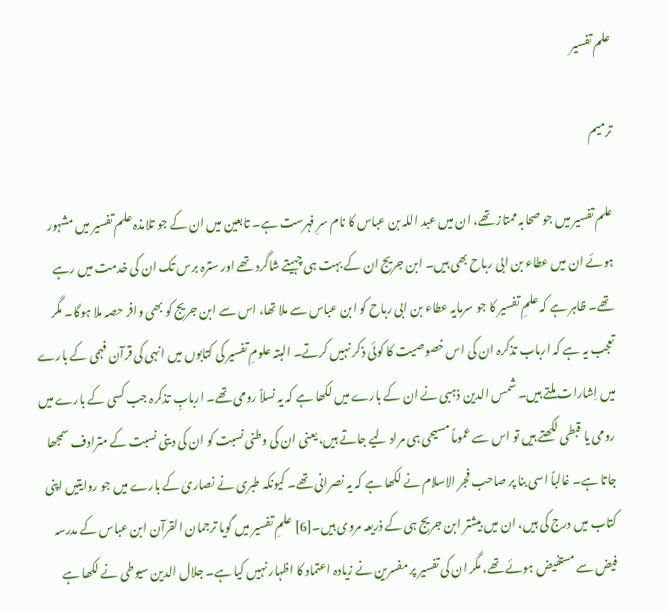علم تفسیر

ترمیم

علم تفسیر میں جو صحابہ ممتاز تھے، ان میں عبد اللہ بن عباس کا نام سرِ فہرست ہے۔ تابعین میں ان کے جو تلامذہ علم تفسیر میں مشہور ہوئے ان میں عطاء بن ابی رباح بھی ہیں۔ ابن جریج ان کے بہت ہی چہیتے شاگرد تھے اور سترہ برس تک ان کی خدمت میں رہے تھے۔ ظاہر ہے کہ علمِ تفسیر کا جو سرمایہ عطاء بن ابی رباح کو ابن عباس سے ملا تھا، اس سے ابن جریج کو بھی وافر حصہ ملا ہوگا۔ مگر تعجب یہ ہے کہ ارباب تذکرہ ان کی اس خصوصیت کا کوئی ذکر نہیں کرتے۔ البتہ علومِ تفسیر کی کتابوں میں انہی کی قرآن فہمی کے بارے میں اِشارات ملتے ہیں۔ شمس الدین ذہبی نے ان کے بارے میں لکھا ہے کہ یہ نسلاً رومی تھے۔ اربابِ تذکرہ جب کسی کے بارے میں رومی یا قبطی لکھتے ہیں تو اس سے عموماً مسیحی ہی مراد لیے جاتے ہیں، یعنی ان کی وطنی نسبت کو ان کی دینی نسبت کے مترادف سمجھا جاتا ہے۔ غالباً اسی بنا پر صاحب فجر الاسلام نے لکھا ہے کہ یہ نصرانی تھے۔ کیونکہ طبری نے نصاریٰ کے بارے میں جو روایتیں اپنی کتاب میں درج کی ہیں، ان میں بیشتر ابن جریج ہی کے ذریعہ مروی ہیں۔[6] علمِ تفسیر میں گویا ترجمان القرآن ابن عباس کے مدرسہ فیض سے مستفیض ہوئے تھے، مگر ان کی تفسیر پر مفسرین نے زیادہ اعتماد کا اظہار نہیں کیا ہے۔ جلال الدین سیوطی نے لکھا ہے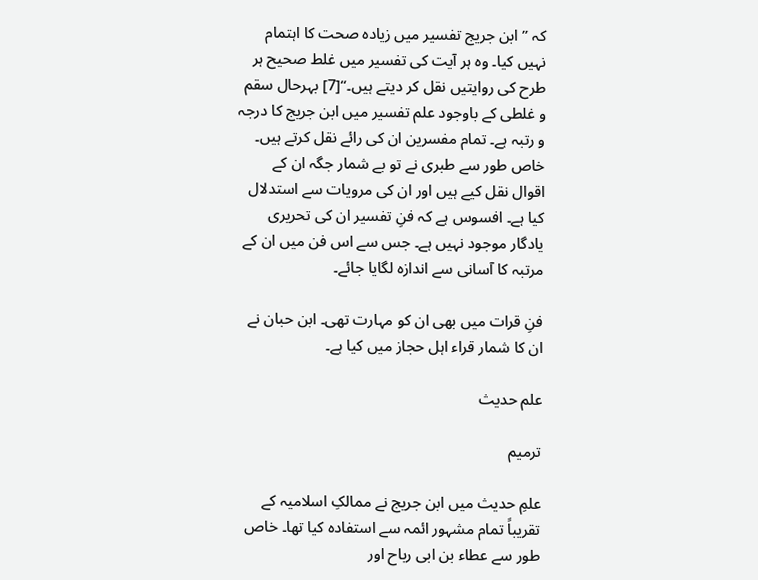کہ ”ابن جریج تفسیر میں زیادہ صحت کا اہتمام نہیں کیا۔ وہ ہر آیت کی تفسیر میں غلط صحیح ہر طرح کی روایتیں نقل کر دیتے ہیں۔“[7] بہرحال سقم و غلطی کے باوجود علم تفسیر میں ابن جریج کا درجہ و رتبہ ہے۔ تمام مفسرین ان کی رائے نقل کرتے ہیں۔ خاص طور سے طبری نے تو بے شمار جگہ ان کے اقوال نقل کیے ہیں اور ان کی مرویات سے استدلال کیا ہے۔ افسوس ہے کہ فنِ تفسیر ان کی تحریری یادگار موجود نہیں ہے۔ جس سے اس فن میں ان کے مرتبہ کا آسانی سے اندازہ لگایا جائے۔

فنِ قرات میں بھی ان کو مہارت تھی۔ ابن حبان نے ان کا شمار قراء اہل حجاز میں کیا ہے۔

علم حدیث

ترمیم

علمِ حدیث میں ابن جریج نے ممالکِ اسلامیہ کے تقریباً تمام مشہور ائمہ سے استفادہ کیا تھا۔ خاص طور سے عطاء بن ابی رباح اور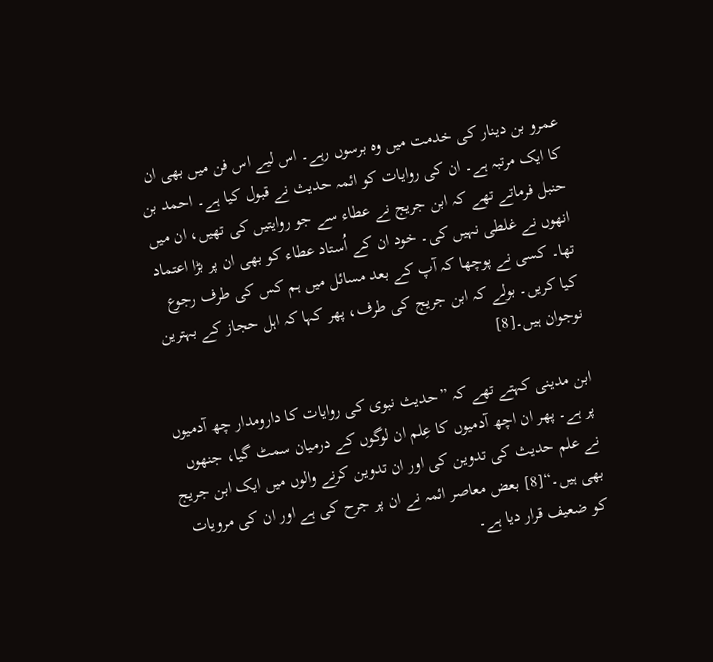عمرو بن دینار کی خدمت میں وہ برسوں رہے۔ اس لیے اس فن میں بھی ان کا ایک مرتبہ ہے۔ ان کی روایات کو ائمہ حدیث نے قبول کیا ہے۔ احمد بن حنبل فرماتے تھے کہ ابن جریج نے عطاء سے جو روایتیں کی تھیں، ان میں انھوں نے غلطی نہیں کی۔ خود ان کے اُستاد عطاء کو بھی ان پر بڑا اعتماد تھا۔ کسی نے پوچھا کہ آپ کے بعد مسائل میں ہم کس کی طرف رجوع کیا کریں۔ بولے کہ ابن جریج کی طرف، پھر کہا کہ اہل حجاز کے بہترین نوجوان ہیں۔[8]

ابن مدینی کہتے تھے کہ ”حدیث نبوی کی روایات کا دارومدار چھ آدمیوں پر ہے۔ پھر ان اچھ آدمیوں کا عِلم ان لوگوں کے درمیان سمٹ گیا، جنھوں نے علم حدیث کی تدوین کی اور ان تدوین کرنے والوں میں ایک ابن جریج بھی ہیں۔“[8] بعض معاصر ائمہ نے ان پر جرح کی ہے اور ان کی مرویات کو ضعیف قرار دیا ہے۔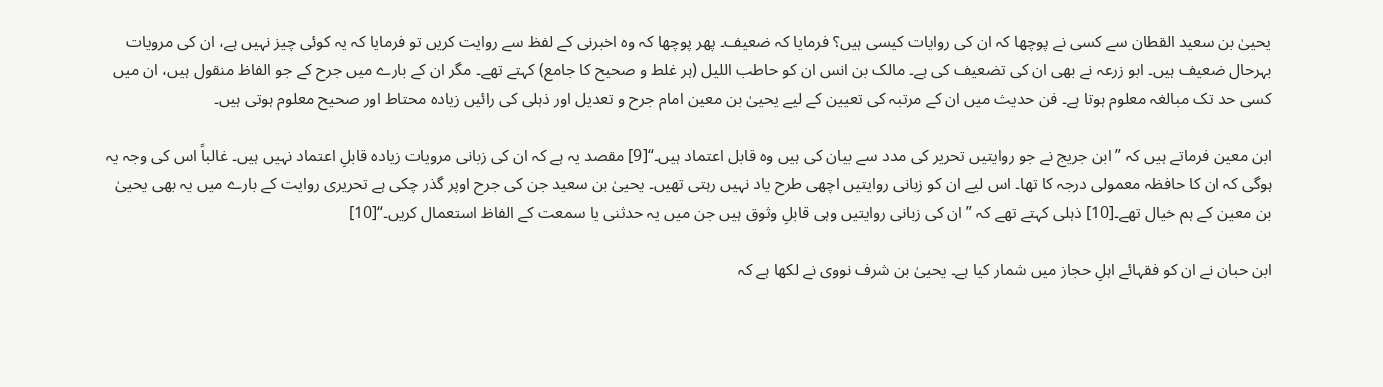یحییٰ بن سعید القطان سے کسی نے پوچھا کہ ان کی روایات کیسی ہیں؟ فرمایا کہ ضعیف۔ پھر پوچھا کہ وہ اخبرنی کے لفظ سے روایت کریں تو فرمایا کہ یہ کوئی چیز نہیں ہے، ان کی مرویات بہرحال ضعیف ہیں۔ ابو زرعہ نے بھی ان کی تضعیف کی ہے۔ مالک بن انس ان کو حاطب اللیل (ہر غلط و صحیح کا جامع) کہتے تھے۔ مگر ان کے بارے میں جرح کے جو الفاظ منقول ہیں، ان میں کسی حد تک مبالغہ معلوم ہوتا ہے۔ فن حدیث میں ان کے مرتبہ کی تعیین کے لیے یحییٰ بن معین امام جرح و تعدیل اور ذہلی کی رائیں زیادہ محتاط اور صحیح معلوم ہوتی ہیں۔

ابن معین فرماتے ہیں کہ ”ابن جریج نے جو روایتیں تحریر کی مدد سے بیان کی ہیں وہ قابل اعتماد ہیں۔“[9] مقصد یہ ہے کہ ان کی زبانی مرویات زیادہ قابلِ اعتماد نہیں ہیں۔ غالباً اس کی وجہ یہ ہوگی کہ ان کا حافظہ معمولی درجہ کا تھا۔ اس لیے ان کو زبانی روایتیں اچھی طرح یاد نہیں رہتی تھیں۔ یحییٰ بن سعید جن کی جرح اوپر گذر چکی ہے تحریری روایت کے بارے میں یہ بھی یحییٰ بن معین کے ہم خیال تھے۔[10] ذہلی کہتے تھے کہ ”ان کی زبانی روایتیں وہی قابلِ وثوق ہیں جن میں یہ حدثنی یا سمعت کے الفاظ استعمال کریں۔“[10]

ابن حبان نے ان کو فقہائے اہلِ حجاز میں شمار کیا ہے۔ یحییٰ بن شرف نووی نے لکھا ہے کہ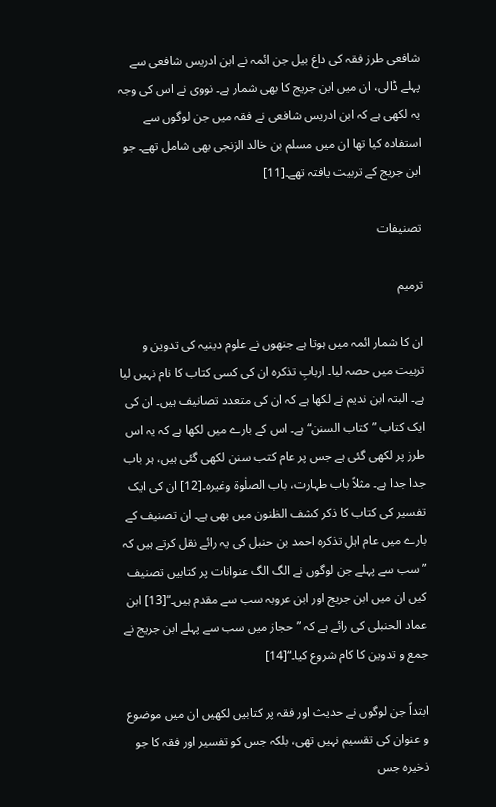شافعی طرز فقہ کی داغ بیل جن ائمہ نے ابن ادریس شافعی سے پہلے ڈالی، ان میں ابن جریج کا بھی شمار ہے۔ نووی نے اس کی وجہ یہ لکھی ہے کہ ابن ادریس شافعی نے فقہ میں جن لوگوں سے استفادہ کیا تھا ان میں مسلم بن خالد الزنجی بھی شامل تھے۔ جو ابن جریج کے تربیت یافتہ تھے۔[11]

تصنیفات

ترمیم

ان کا شمار ائمہ میں ہوتا ہے جنھوں نے علوم دینیہ کی تدوین و تربیت میں حصہ لیا۔ اربابِ تذکرہ ان کی کسی کتاب کا نام نہیں لیا ہے۔ البتہ ابن ندیم نے لکھا ہے کہ ان کی متعدد تصانیف ہیں۔ ان کی ایک کتاب ”کتاب السنن“ ہے۔ اس کے بارے میں لکھا ہے کہ یہ اس طرز پر لکھی گئی ہے جس پر عام کتب سنن لکھی گئی ہیں، ہر باب جدا جدا ہے۔ مثلاً باب طہارت، باب الصلٰوۃ وغیرہ۔[12] ان کی ایک تفسیر کی کتاب کا ذکر کشف الظنون میں بھی ہے۔ ان تصنیف کے بارے میں عام اہلِ تذکرہ احمد بن حنبل کی یہ رائے نقل کرتے ہیں کہ ”سب سے پہلے جن لوگوں نے الگ الگ عنوانات پر کتابیں تصنیف کیں ان میں ابن جریج اور ابن عروبہ سب سے مقدم ہیں۔“[13] ابن عماد الحنبلی کی رائے ہے کہ ”حجاز میں سب سے پہلے ابن جریج نے جمع و تدوین کا کام شروع کیا۔“[14]

ابتداً جن لوگوں نے حدیث اور فقہ پر کتابیں لکھیں ان میں موضوع و عنوان کی تقسیم نہیں تھی، بلکہ جس کو تفسیر اور فقہ کا جو ذخیرہ جس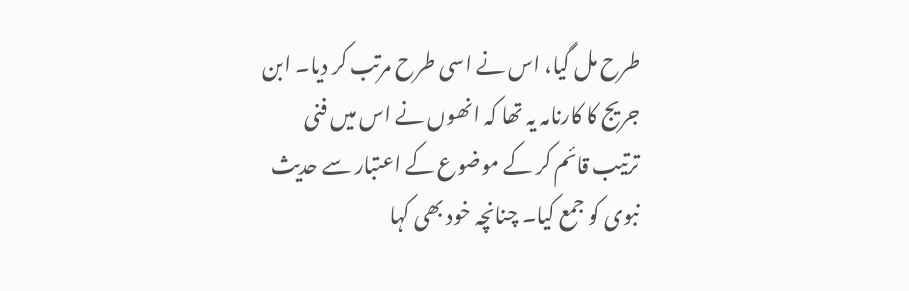طرح مل گیا، اس نے اسی طرح مرتب کر دیا۔ ابن جریج کا کارنامہ یہ تھا کہ انھوں نے اس میں فنی ترتیب قائم کر کے موضوع کے اعتبار سے حدیث نبوی کو جمع کیا۔ چنانچہ خود بھی کہا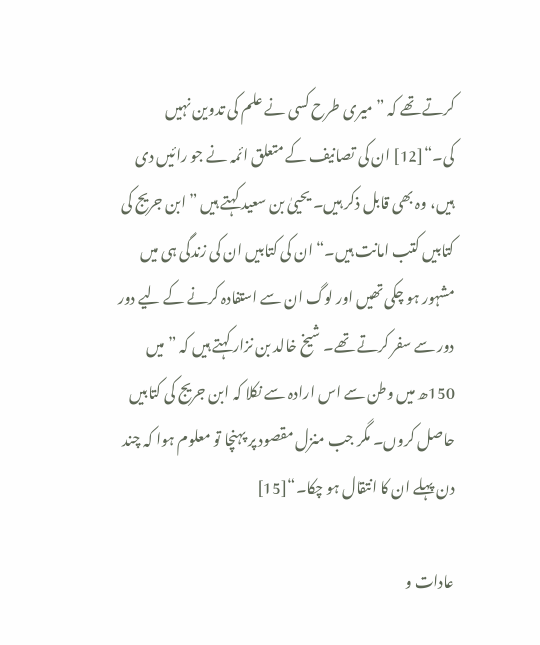کرتے تھے کہ ”میری طرح کسی نے علم کی تدوین نہیں کی۔“[12] ان کی تصانیف کے متعلق ائمہ نے جو رائیں دی ہیں، وہ بھی قابل ذکر ہیں۔ یحییٰ بن سعید کہتے ہیں ”ابن جریج کی کتابیں کتب امانت ہیں۔“ ان کی کتابیں ان کی زندگی ہی میں مشہور ہو چکی تھیں اور لوگ ان سے استفادہ کرنے کے لیے دور دور سے سفر کرتے تھے۔ شیخ خالد بن نزار کہتے ہیں کہ ”میں 150ھ میں وطن سے اس ارادہ سے نکلا کہ ابن جریج کی کتابیں حاصل کروں۔ مگر جب منزل مقصود پر پہنچا تو معلوم ہوا کہ چند دن پہلے ان کا انتقال ہو چکا۔“[15]

عادات و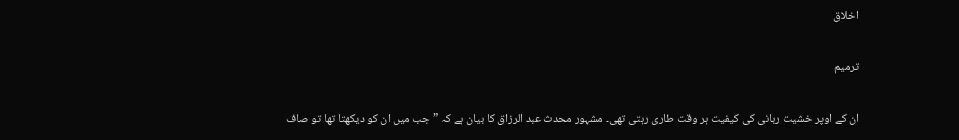اخلاق

ترمیم

ان کے اوپر خشیت ربانی کی کیفیت ہر وقت طاری رہتی تھی۔ مشہور محدث عبد الرزاق کا بیان ہے کہ ”جب میں ان کو دیکھتا تھا تو صاف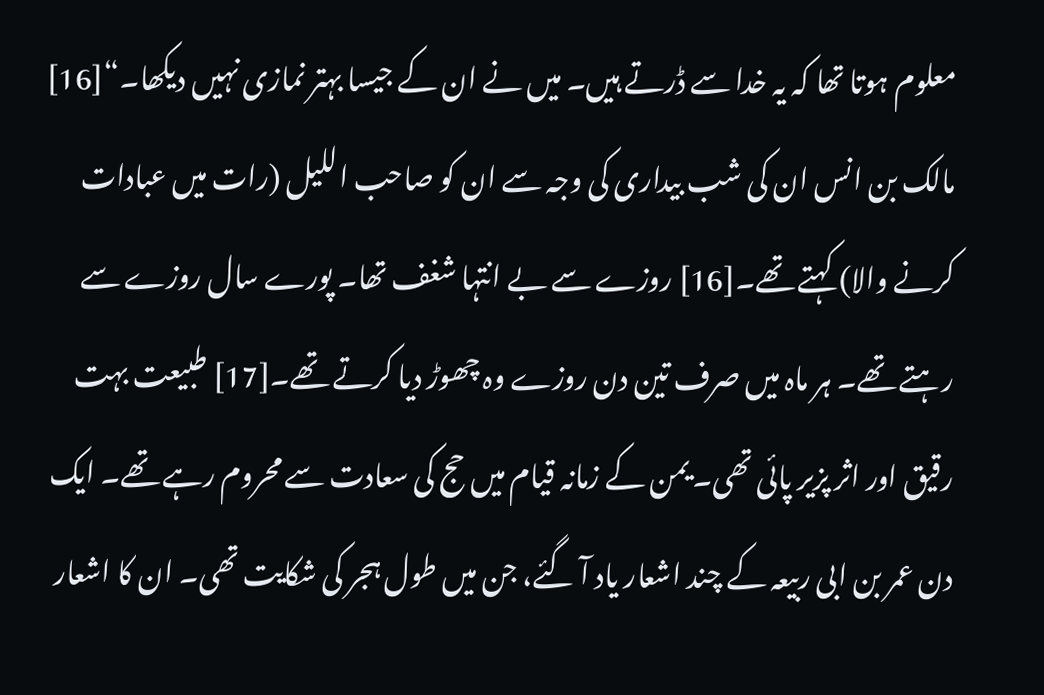معلوم ہوتا تھا کہ یہ خدا سے ڈرتے ہیں۔ میں نے ان کے جیسا بہتر نمازی نہیں دیکھا۔“[16] مالک بن انس ان کی شب بیداری کی وجہ سے ان کو صاحب اللیل (رات میں عبادات کرنے والا) کہتے تھے۔[16] روزے سے بے انتہا شغف تھا۔ پورے سال روزے سے رہتے تھے۔ ہر ماہ میں صرف تین دن روزے وہ چھوڑ دیا کرتے تھے۔[17] طبیعت بہت رقیق اور اثر پزیر پائی تھی۔ یمن کے زمانہ قیام میں حج کی سعادت سے محروم رہے تھے۔ ایک دن عمر بن ابی ربیعہ کے چند اشعار یاد آ گئے، جن میں طول ہجر کی شکایت تھی۔ ان کا اشعار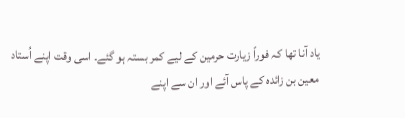یاد آنا تھا کہ فوراً زیارت حرمین کے لیے کمر بستہ ہو گئے۔ اسی وقت اپنے اُستاد معین بن زائدہ کے پاس آئے اور ان سے اپنے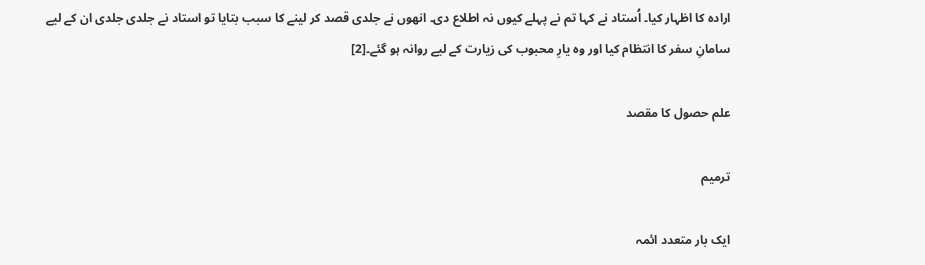ارادہ کا اظہار کیا۔ اُستاد نے کہا تم نے پہلے کیوں نہ اطلاع دی۔ انھوں نے جلدی قصد کر لینے کا سبب بتایا تو استاد نے جلدی جلدی ان کے لیے سامانِ سفر کا انتظام کیا اور وہ یارِ محبوب کی زیارت کے لیے روانہ ہو گئے۔[2]

علم حصول کا مقصد

ترمیم

ایک بار متعدد ائمہ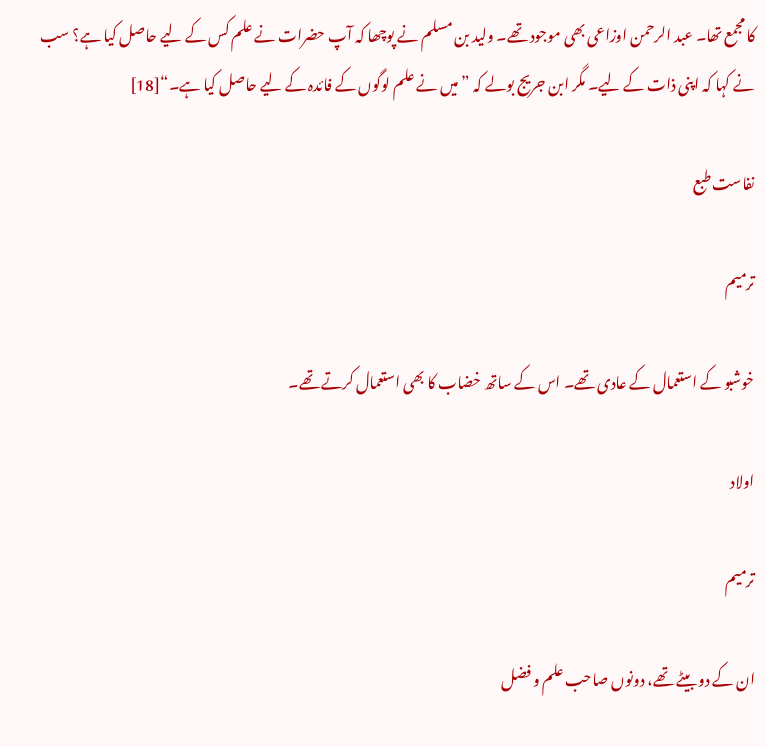کا مجمع تھا۔ عبد الرحمن اوزاعی بھی موجود تھے۔ ولید بن مسلم نے پوچھا کہ آپ حضرات نے علم کس کے لیے حاصل کیا ہے؟ سب نے کہا کہ اپنی ذات کے لیے۔ مگر ابن جریج بولے کہ ”میں نے علم لوگوں کے فائدہ کے لیے حاصل کیا ہے۔“[18]

نفاست طبع

ترمیم

خوشبو کے استعمال کے عادی تھے۔ اس کے ساتھ خضاب کا بھی استعمال کرتے تھے۔

اولاد

ترمیم

ان کے دو بیٹے تھے، دونوں صاحب علم و فضل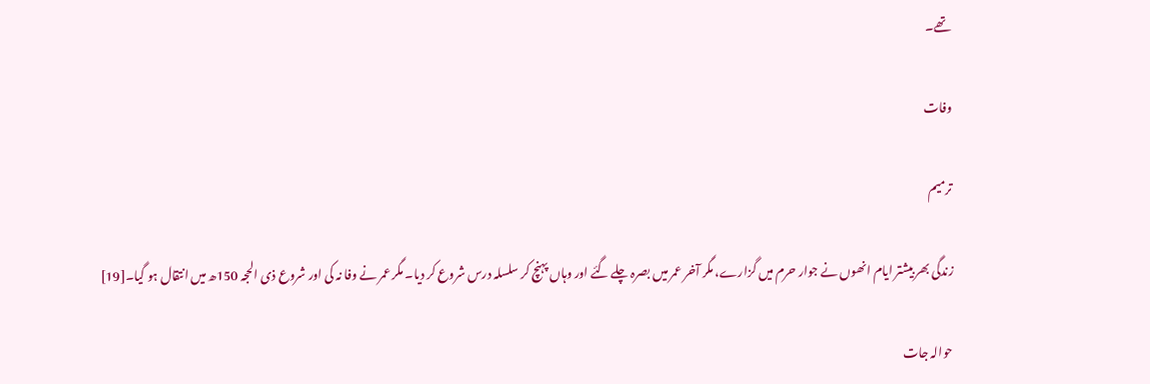تھے۔

وفات

ترمیم

زندگی بھر بیشتر ایام انھوں نے جوار حرم میں گزارے، مگر آخر عمر میں بصرہ چلے گئے اور وہاں پہنچ کر سلسلہ درس شروع کر دیا۔ مگر عمر نے وفا نہ کی اور شروع ذی الحجہ 150ھ میں انتقال ہو گیا۔[19]

حوالہ جات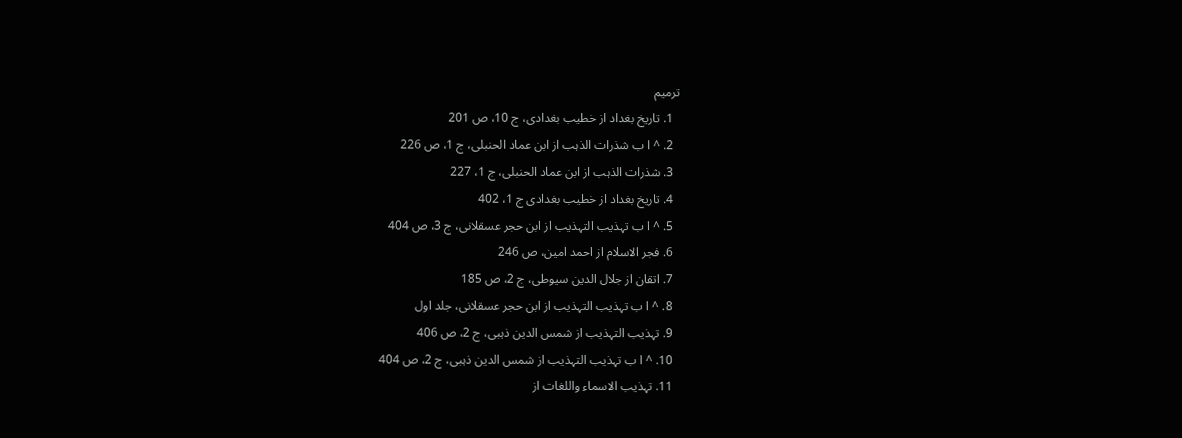ترمیم
  1. تاریخ بغداد از خطیب بغدادی، ج 10، ص 201
  2. ^ ا ب شذرات الذہب از ابن عماد الحنبلی، ج 1، ص 226
  3. شذرات الذہب از ابن عماد الحنبلی، ج 1، 227
  4. تاریخ بغداد از خطیب بغدادی ج 1، 402
  5. ^ ا ب تہذیب التہذیب از ابن حجر عسقلانی، ج 3، ص 404
  6. فجر الاسلام از احمد امین، ص 246
  7. اتقان از جلال الدین سیوطی، ج 2، ص 185
  8. ^ ا ب تہذیب التہذیب از ابن حجر عسقلانی، جلد اول
  9. تہذیب التہذیب از شمس الدین ذہبی، ج 2، ص 406
  10. ^ ا ب تہذیب التہذیب از شمس الدین ذہبی، ج 2، ص 404
  11. تہذیب الاسماء واللغات از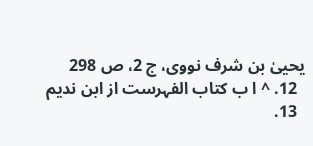یحییٰ بن شرف نووی، ج 2، ص 298
  12. ^ ا ب کتاب الفہرست از ابن ندیم
  13.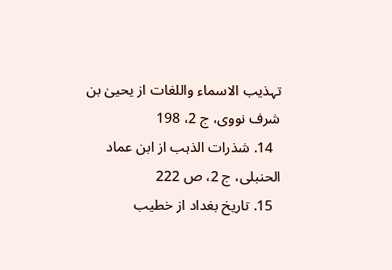تہذیب الاسماء واللغات از یحییٰ بن شرف نووی، ج 2، 198
  14. شذرات الذہب از ابن عماد الحنبلی، ج 2، ص 222
  15. تاریخ بغداد از خطیب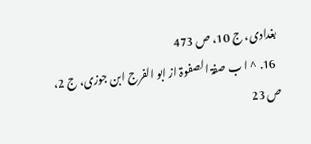بغدادی، ج 10، ص 473
  16. ^ ا ب صفۃ الصفوۃ از ابو الفرج ابن جوزی، ج 2، ص 23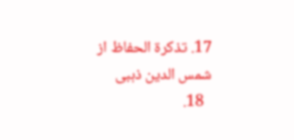17. تذکرۃ الحفاظ از شمس الدین ذہبی
  18.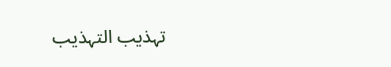تہذیب التہذیب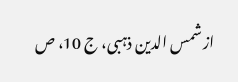از شمس الدین ذہبی، ج 10، ص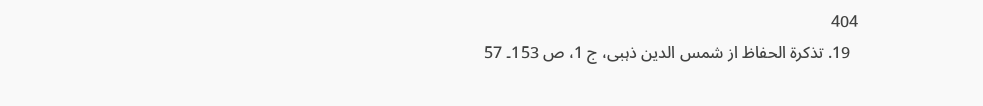404
  19. تذکرۃ الحفاظ از شمس الدین ذہبی، ج 1، ص 153۔ 57